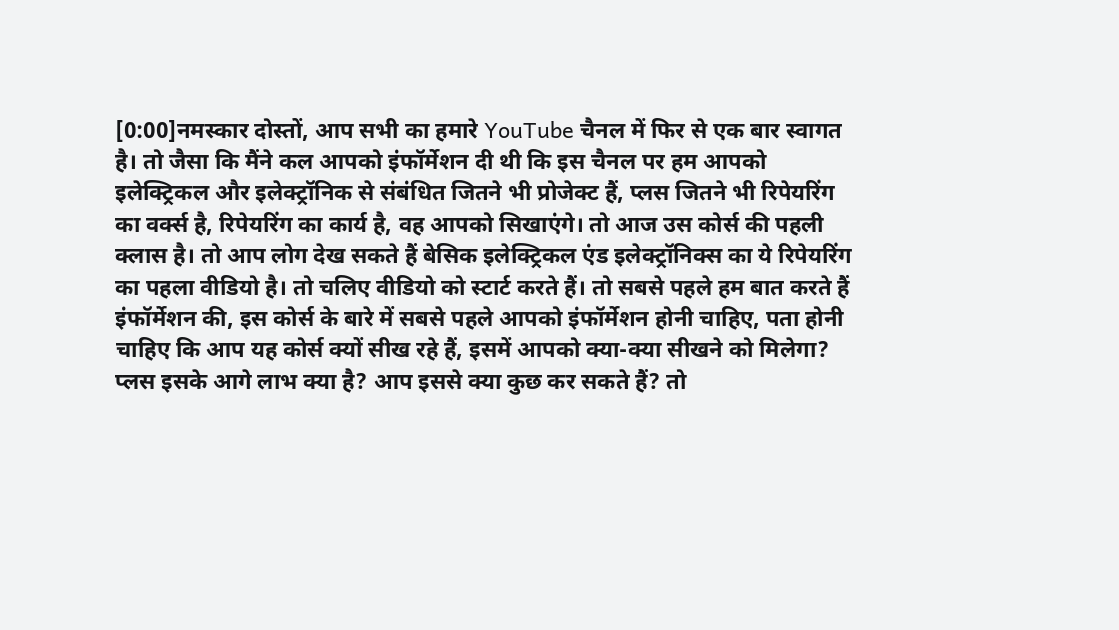[0:00]नमस्कार दोस्तों, आप सभी का हमारे YouTube चैनल में फिर से एक बार स्वागत है। तो जैसा कि मैंने कल आपको इंफॉर्मेशन दी थी कि इस चैनल पर हम आपको इलेक्ट्रिकल और इलेक्ट्रॉनिक से संबंधित जितने भी प्रोजेक्ट हैं, प्लस जितने भी रिपेयरिंग का वर्क्स है, रिपेयरिंग का कार्य है, वह आपको सिखाएंगे। तो आज उस कोर्स की पहली क्लास है। तो आप लोग देख सकते हैं बेसिक इलेक्ट्रिकल एंड इलेक्ट्रॉनिक्स का ये रिपेयरिंग का पहला वीडियो है। तो चलिए वीडियो को स्टार्ट करते हैं। तो सबसे पहले हम बात करते हैं इंफॉर्मेशन की, इस कोर्स के बारे में सबसे पहले आपको इंफॉर्मेशन होनी चाहिए, पता होनी चाहिए कि आप यह कोर्स क्यों सीख रहे हैं, इसमें आपको क्या-क्या सीखने को मिलेगा? प्लस इसके आगे लाभ क्या है? आप इससे क्या कुछ कर सकते हैं? तो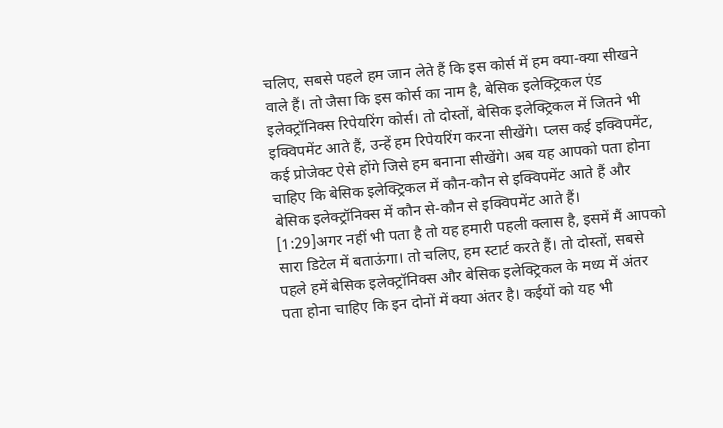चलिए, सबसे पहले हम जान लेते हैं कि इस कोर्स में हम क्या-क्या सीखने वाले हैं। तो जैसा कि इस कोर्स का नाम है, बेसिक इलेक्ट्रिकल एंड इलेक्ट्रॉनिक्स रिपेयरिंग कोर्स। तो दोस्तों, बेसिक इलेक्ट्रिकल में जितने भी इक्विपमेंट आते हैं, उन्हें हम रिपेयरिंग करना सीखेंगे। प्लस कई इक्विपमेंट, कई प्रोजेक्ट ऐसे होंगे जिसे हम बनाना सीखेंगे। अब यह आपको पता होना चाहिए कि बेसिक इलेक्ट्रिकल में कौन-कौन से इक्विपमेंट आते हैं और बेसिक इलेक्ट्रॉनिक्स में कौन से-कौन से इक्विपमेंट आते हैं।
[1:29]अगर नहीं भी पता है तो यह हमारी पहली क्लास है, इसमें मैं आपको सारा डिटेल में बताऊंगा। तो चलिए, हम स्टार्ट करते हैं। तो दोस्तों, सबसे पहले हमें बेसिक इलेक्ट्रॉनिक्स और बेसिक इलेक्ट्रिकल के मध्य में अंतर पता होना चाहिए कि इन दोनों में क्या अंतर है। कईयों को यह भी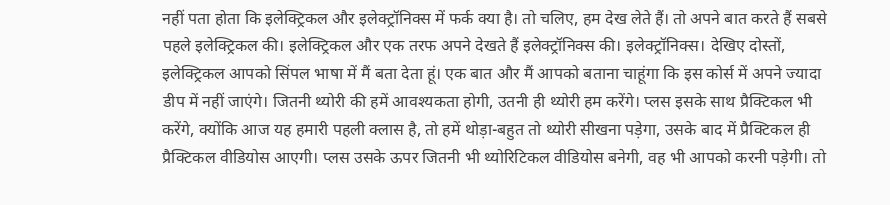नहीं पता होता कि इलेक्ट्रिकल और इलेक्ट्रॉनिक्स में फर्क क्या है। तो चलिए, हम देख लेते हैं। तो अपने बात करते हैं सबसे पहले इलेक्ट्रिकल की। इलेक्ट्रिकल और एक तरफ अपने देखते हैं इलेक्ट्रॉनिक्स की। इलेक्ट्रॉनिक्स। देखिए दोस्तों, इलेक्ट्रिकल आपको सिंपल भाषा में मैं बता देता हूं। एक बात और मैं आपको बताना चाहूंगा कि इस कोर्स में अपने ज्यादा डीप में नहीं जाएंगे। जितनी थ्योरी की हमें आवश्यकता होगी, उतनी ही थ्योरी हम करेंगे। प्लस इसके साथ प्रैक्टिकल भी करेंगे, क्योंकि आज यह हमारी पहली क्लास है, तो हमें थोड़ा-बहुत तो थ्योरी सीखना पड़ेगा, उसके बाद में प्रैक्टिकल ही प्रैक्टिकल वीडियोस आएगी। प्लस उसके ऊपर जितनी भी थ्योरिटिकल वीडियोस बनेगी, वह भी आपको करनी पड़ेगी। तो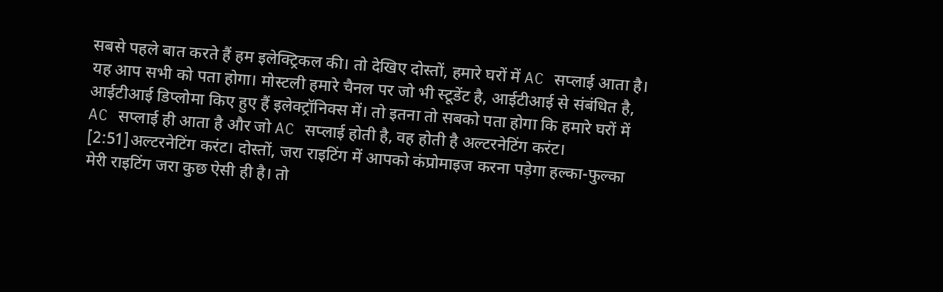सबसे पहले बात करते हैं हम इलेक्ट्रिकल की। तो देखिए दोस्तों, हमारे घरों में AC सप्लाई आता है। यह आप सभी को पता होगा। मोस्टली हमारे चैनल पर जो भी स्टूडेंट है, आईटीआई से संबंधित है, आईटीआई डिप्लोमा किए हुए हैं इलेक्ट्रॉनिक्स में। तो इतना तो सबको पता होगा कि हमारे घरों में AC सप्लाई ही आता है और जो AC सप्लाई होती है, वह होती है अल्टरनेटिंग करंट।
[2:51]अल्टरनेटिंग करंट। दोस्तों, जरा राइटिंग में आपको कंप्रोमाइज करना पड़ेगा हल्का-फुल्का मेरी राइटिंग जरा कुछ ऐसी ही है। तो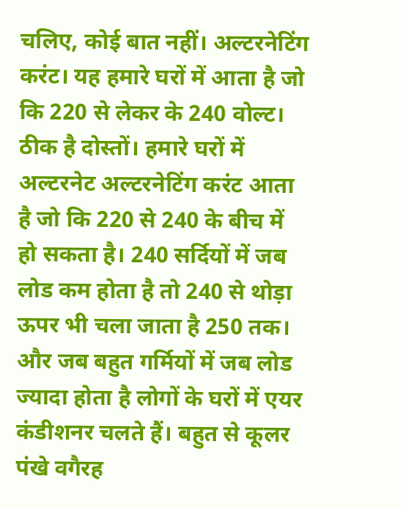चलिए, कोई बात नहीं। अल्टरनेटिंग करंट। यह हमारे घरों में आता है जो कि 220 से लेकर के 240 वोल्ट। ठीक है दोस्तों। हमारे घरों में अल्टरनेट अल्टरनेटिंग करंट आता है जो कि 220 से 240 के बीच में हो सकता है। 240 सर्दियों में जब लोड कम होता है तो 240 से थोड़ा ऊपर भी चला जाता है 250 तक। और जब बहुत गर्मियों में जब लोड ज्यादा होता है लोगों के घरों में एयर कंडीशनर चलते हैं। बहुत से कूलर पंखे वगैरह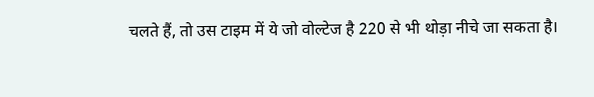चलते हैं, तो उस टाइम में ये जो वोल्टेज है 220 से भी थोड़ा नीचे जा सकता है।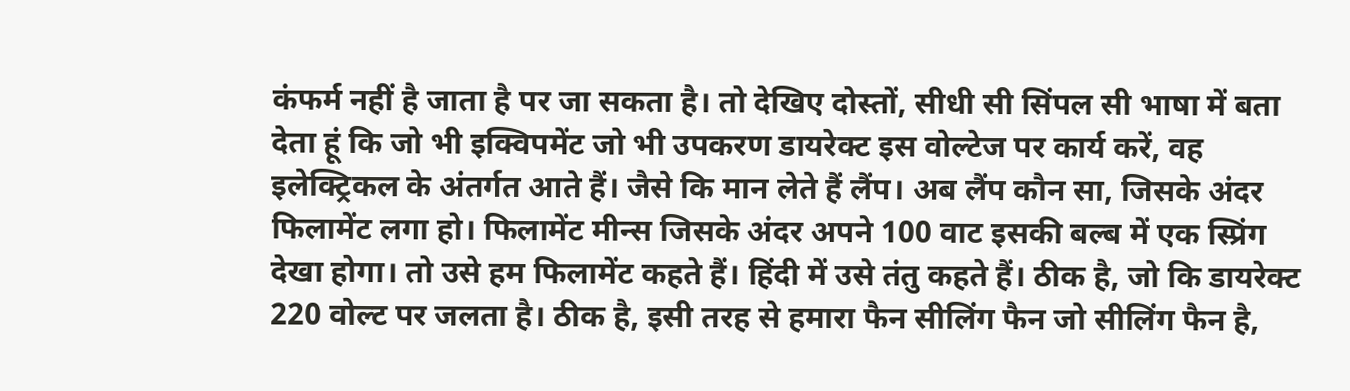कंफर्म नहीं है जाता है पर जा सकता है। तो देखिए दोस्तों, सीधी सी सिंपल सी भाषा में बता देता हूं कि जो भी इक्विपमेंट जो भी उपकरण डायरेक्ट इस वोल्टेज पर कार्य करें, वह इलेक्ट्रिकल के अंतर्गत आते हैं। जैसे कि मान लेते हैं लैंप। अब लैंप कौन सा, जिसके अंदर फिलामेंट लगा हो। फिलामेंट मीन्स जिसके अंदर अपने 100 वाट इसकी बल्ब में एक स्प्रिंग देखा होगा। तो उसे हम फिलामेंट कहते हैं। हिंदी में उसे तंतु कहते हैं। ठीक है, जो कि डायरेक्ट 220 वोल्ट पर जलता है। ठीक है, इसी तरह से हमारा फैन सीलिंग फैन जो सीलिंग फैन है,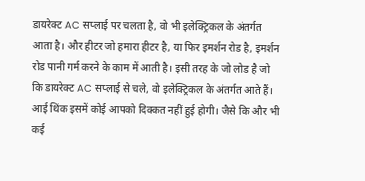डायरेक्ट AC सप्लाई पर चलता है, वो भी इलेक्ट्रिकल के अंतर्गत आता है। और हीटर जो हमारा हीटर है, या फिर इमर्शन रोड है, इमर्शन रोड पानी गर्म करने के काम में आती है। इसी तरह के जो लोड है जो कि डायरेक्ट AC सप्लाई से चले, वो इलेक्ट्रिकल के अंतर्गत आते हैं। आई थिंक इसमें कोई आपको दिक्कत नहीं हुई होगी। जैसे कि और भी कई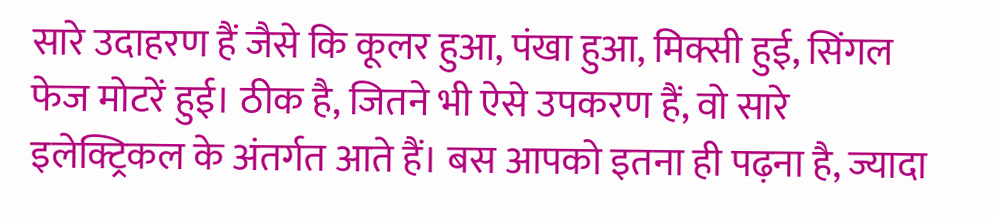सारे उदाहरण हैं जैसे कि कूलर हुआ, पंखा हुआ, मिक्सी हुई, सिंगल फेज मोटरें हुई। ठीक है, जितने भी ऐसे उपकरण हैं, वो सारे इलेक्ट्रिकल के अंतर्गत आते हैं। बस आपको इतना ही पढ़ना है, ज्यादा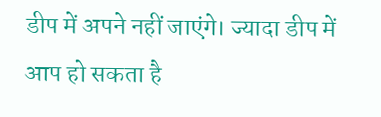डीप में अपने नहीं जाएंगे। ज्यादा डीप में आप हो सकता है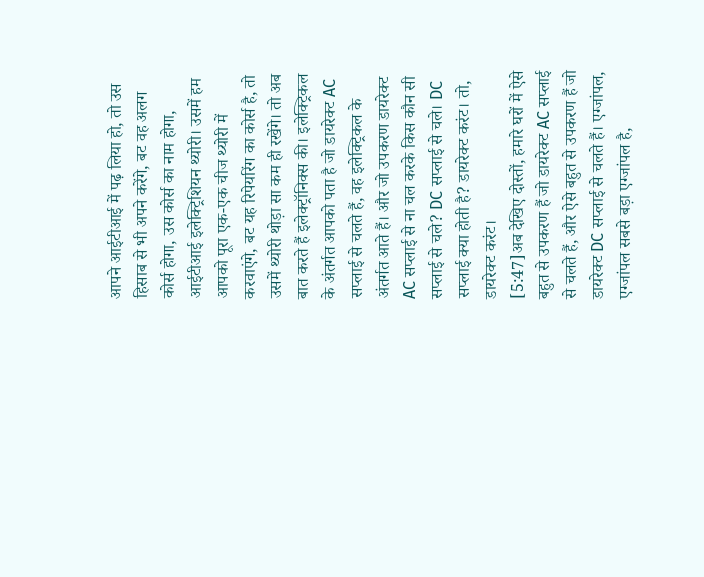आपने आईटीआई में पढ़ लिया हो, तो उस हिसाब से भी अपने करेंगे, बट वह अलग कोर्स होगा, उस कोर्स का नाम होगा, आईटीआई इलेक्ट्रिशियन थ्योरी। उसमें हम आपको पूरा एक-एक चीज थ्योरी में करवाएंगे, बट यह रिपेयरिंग का कोर्स है, तो उसमें थ्योरी थोड़ा सा कम ही रखेंगे। तो अब बात करते हैं इलेक्ट्रॉनिक्स की। इलेक्ट्रिकल के अंतर्गत आपको पता है जो डायरेक्ट AC सप्लाई से चलते हैं, वह इलेक्ट्रिकल के अंतर्गत आते हैं। और जो उपकरण डायरेक्ट AC सप्लाई से ना चल करके किस कौन सी सप्लाई से चले? DC सप्लाई से चले। DC सप्लाई क्या होती है? डायरेक्ट करंट। तो, डायरेक्ट करंट।
[5:47]अब देखिए दोस्तों, हमारे घरों में ऐसे बहुत से उपकरण हैं जो डायरेक्ट AC सप्लाई से चलते हैं, और ऐसे बहुत से उपकरण हैं जो डायरेक्ट DC सप्लाई से चलते हैं। एग्जांपल, एग्जांपल सबसे बड़ा एग्जांपल है,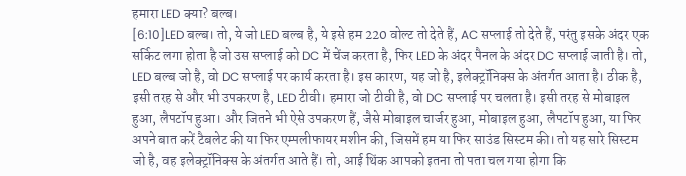हमारा LED क्या? बल्ब।
[6:10]LED बल्ब। तो, ये जो LED बल्ब है, ये इसे हम 220 वोल्ट तो देते हैं, AC सप्लाई तो देते हैं, परंतु इसके अंदर एक सर्किट लगा होता है जो उस सप्लाई को DC में चेंज करता है, फिर LED के अंदर पैनल के अंदर DC सप्लाई जाती है। तो, LED बल्ब जो है, वो DC सप्लाई पर कार्य करता है। इस कारण, यह जो है, इलेक्ट्रॉनिक्स के अंतर्गत आता है। ठीक है, इसी तरह से और भी उपकरण है, LED टीवी। हमारा जो टीवी है, वो DC सप्लाई पर चलता है। इसी तरह से मोबाइल हुआ, लैपटॉप हुआ। और जितने भी ऐसे उपकरण हैं, जैसे मोबाइल चार्जर हुआ, मोबाइल हुआ, लैपटॉप हुआ, या फिर अपने बात करें टैबलेट की या फिर एम्पलीफायर मशीन की, जिसमें हम या फिर साउंड सिस्टम की। तो यह सारे सिस्टम जो है, वह इलेक्ट्रॉनिक्स के अंतर्गत आते हैं। तो, आई थिंक आपको इतना तो पता चल गया होगा कि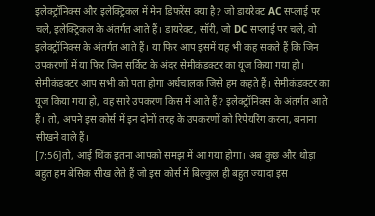इलेक्ट्रॉनिक्स और इलेक्ट्रिकल में मेन डिफरेंस क्या है? जो डायरेक्ट AC सप्लाई पर चले, इलेक्ट्रिकल के अंतर्गत आते हैं। डायरेक्ट, सॉरी, जो DC सप्लाई पर चले, वो इलेक्ट्रॉनिक्स के अंतर्गत आते हैं। या फिर आप इसमें यह भी कह सकते हैं कि जिन उपकरणों में या फिर जिन सर्किट के अंदर सेमीकंडक्टर का यूज किया गया हो। सेमीकंडक्टर आप सभी को पता होगा अर्धचालक जिसे हम कहते हैं। सेमीकंडक्टर का यूज किया गया हो, वह सारे उपकरण किस में आते हैं? इलेक्ट्रॉनिक्स के अंतर्गत आते हैं। तो, अपने इस कोर्स में इन दोनों तरह के उपकरणों को रिपेयरिंग करना, बनाना सीखने वाले हैं।
[7:56]तो, आई थिंक इतना आपको समझ में आ गया होगा। अब कुछ और थोड़ा बहुत हम बेसिक सीख लेते हैं जो इस कोर्स में बिल्कुल ही बहुत ज्यादा इस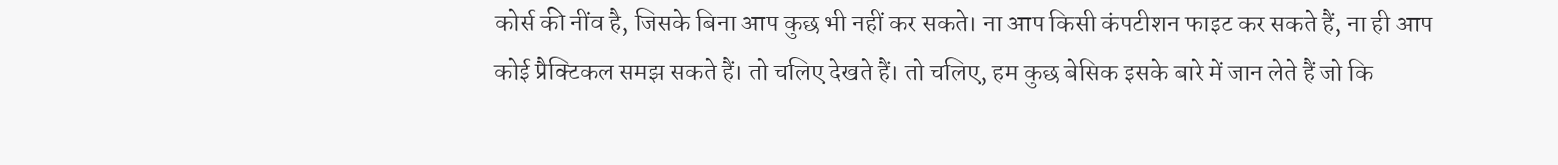कोर्स की नींव है, जिसके बिना आप कुछ भी नहीं कर सकते। ना आप किसी कंपटीशन फाइट कर सकते हैं, ना ही आप कोई प्रैक्टिकल समझ सकते हैं। तो चलिए देखते हैं। तो चलिए, हम कुछ बेसिक इसके बारे में जान लेते हैं जो कि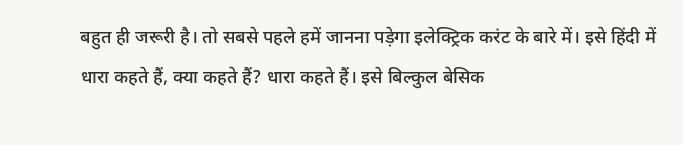बहुत ही जरूरी है। तो सबसे पहले हमें जानना पड़ेगा इलेक्ट्रिक करंट के बारे में। इसे हिंदी में धारा कहते हैं, क्या कहते हैं? धारा कहते हैं। इसे बिल्कुल बेसिक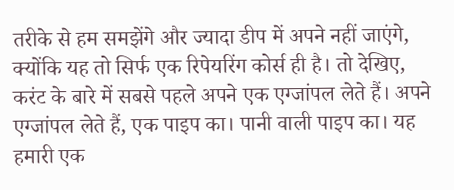तरीके से हम समझेंगे और ज्यादा डीप में अपने नहीं जाएंगे, क्योंकि यह तो सिर्फ एक रिपेयरिंग कोर्स ही है। तो देखिए, करंट के बारे में सबसे पहले अपने एक एग्जांपल लेते हैं। अपने एग्जांपल लेते हैं, एक पाइप का। पानी वाली पाइप का। यह हमारी एक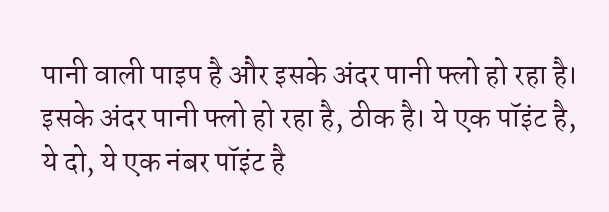पानी वाली पाइप है और इसके अंदर पानी फ्लो हो रहा है। इसके अंदर पानी फ्लो हो रहा है, ठीक है। ये एक पॉइंट है, ये दो, ये एक नंबर पॉइंट है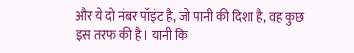और ये दो नंबर पॉइंट है, जो पानी की दिशा है, वह कुछ इस तरफ की है। यानी कि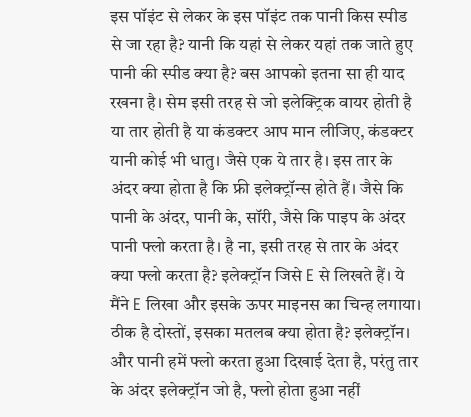इस पॉइंट से लेकर के इस पॉइंट तक पानी किस स्पीड से जा रहा है? यानी कि यहां से लेकर यहां तक जाते हुए पानी की स्पीड क्या है? बस आपको इतना सा ही याद रखना है। सेम इसी तरह से जो इलेक्ट्रिक वायर होती है या तार होती है या कंडक्टर आप मान लीजिए, कंडक्टर यानी कोई भी धातु। जैसे एक ये तार है। इस तार के अंदर क्या होता है कि फ्री इलेक्ट्रॉन्स होते हैं। जैसे कि पानी के अंदर, पानी के, सॉरी, जैसे कि पाइप के अंदर पानी फ्लो करता है। है ना, इसी तरह से तार के अंदर क्या फ्लो करता है? इलेक्ट्रॉन जिसे E से लिखते हैं। ये मैंने E लिखा और इसके ऊपर माइनस का चिन्ह लगाया। ठीक है दोस्तों, इसका मतलब क्या होता है? इलेक्ट्रॉन। और पानी हमें फ्लो करता हुआ दिखाई देता है, परंतु तार के अंदर इलेक्ट्रॉन जो है, फ्लो होता हुआ नहीं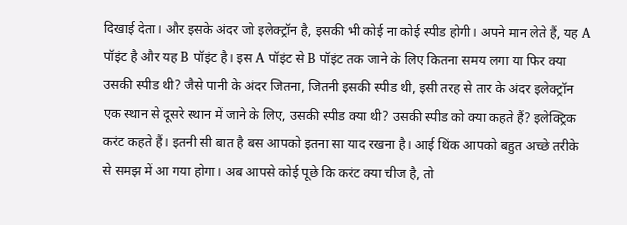दिखाई देता। और इसके अंदर जो इलेक्ट्रॉन है, इसकी भी कोई ना कोई स्पीड होगी। अपने मान लेते हैं, यह A पॉइंट है और यह B पॉइंट है। इस A पॉइंट से B पॉइंट तक जाने के लिए कितना समय लगा या फिर क्या उसकी स्पीड थी? जैसे पानी के अंदर जितना, जितनी इसकी स्पीड थी, इसी तरह से तार के अंदर इलेक्ट्रॉन एक स्थान से दूसरे स्थान में जाने के लिए, उसकी स्पीड क्या थी? उसकी स्पीड को क्या कहते हैं? इलेक्ट्रिक करंट कहते हैं। इतनी सी बात है बस आपको इतना सा याद रखना है। आई थिंक आपको बहुत अच्छे तरीके से समझ में आ गया होगा। अब आपसे कोई पूछे कि करंट क्या चीज है, तो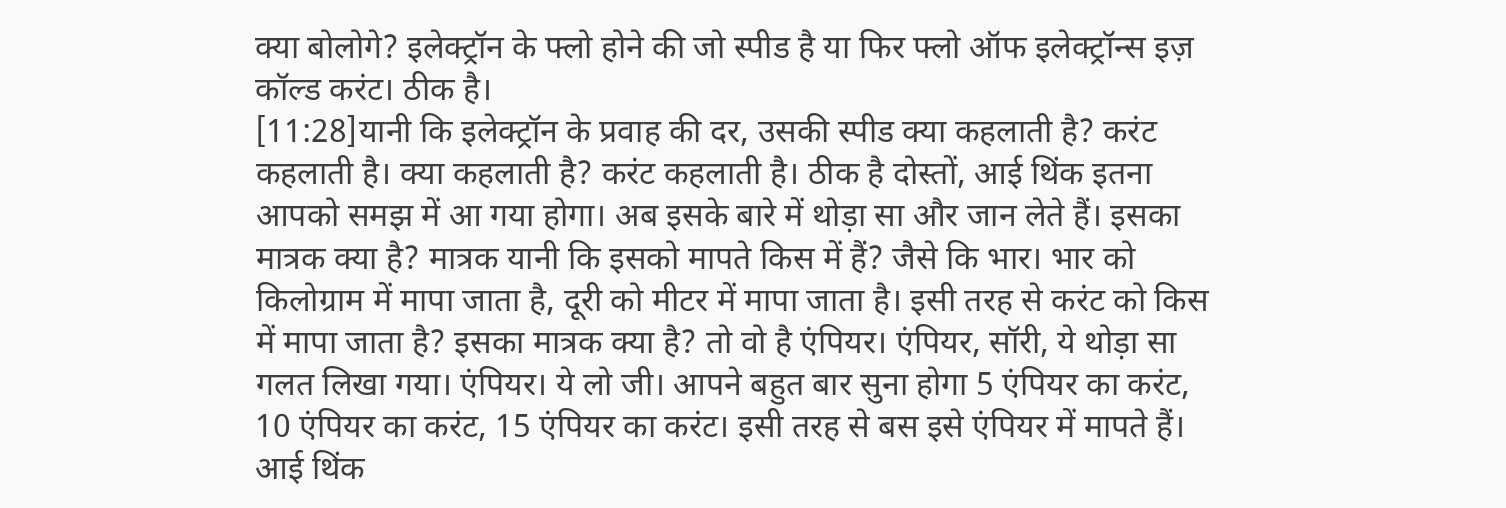क्या बोलोगे? इलेक्ट्रॉन के फ्लो होने की जो स्पीड है या फिर फ्लो ऑफ इलेक्ट्रॉन्स इज़ कॉल्ड करंट। ठीक है।
[11:28]यानी कि इलेक्ट्रॉन के प्रवाह की दर, उसकी स्पीड क्या कहलाती है? करंट कहलाती है। क्या कहलाती है? करंट कहलाती है। ठीक है दोस्तों, आई थिंक इतना आपको समझ में आ गया होगा। अब इसके बारे में थोड़ा सा और जान लेते हैं। इसका मात्रक क्या है? मात्रक यानी कि इसको मापते किस में हैं? जैसे कि भार। भार को किलोग्राम में मापा जाता है, दूरी को मीटर में मापा जाता है। इसी तरह से करंट को किस में मापा जाता है? इसका मात्रक क्या है? तो वो है एंपियर। एंपियर, सॉरी, ये थोड़ा सा गलत लिखा गया। एंपियर। ये लो जी। आपने बहुत बार सुना होगा 5 एंपियर का करंट, 10 एंपियर का करंट, 15 एंपियर का करंट। इसी तरह से बस इसे एंपियर में मापते हैं। आई थिंक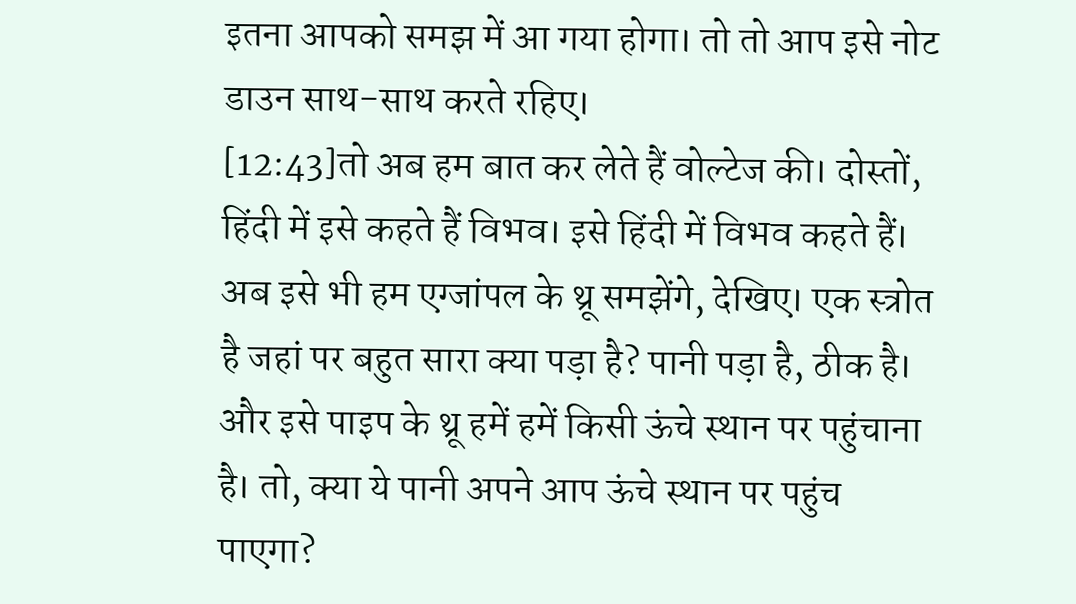इतना आपको समझ में आ गया होगा। तो तो आप इसे नोट डाउन साथ-साथ करते रहिए।
[12:43]तो अब हम बात कर लेते हैं वोल्टेज की। दोस्तों, हिंदी में इसे कहते हैं विभव। इसे हिंदी में विभव कहते हैं। अब इसे भी हम एग्जांपल के थ्रू समझेंगे, देखिए। एक स्त्रोत है जहां पर बहुत सारा क्या पड़ा है? पानी पड़ा है, ठीक है। और इसे पाइप के थ्रू हमें हमें किसी ऊंचे स्थान पर पहुंचाना है। तो, क्या ये पानी अपने आप ऊंचे स्थान पर पहुंच पाएगा?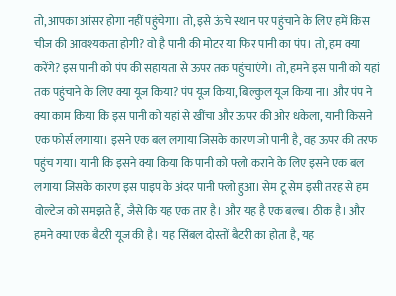तो, आपका आंसर होगा नहीं पहुंचेगा। तो, इसे ऊंचे स्थान पर पहुंचाने के लिए हमें किस चीज की आवश्यकता होगी? वो है पानी की मोटर या फिर पानी का पंप। तो, हम क्या करेंगे? इस पानी को पंप की सहायता से ऊपर तक पहुंचाएंगे। तो, हमने इस पानी को यहां तक पहुंचाने के लिए क्या यूज किया? पंप यूज किया, बिल्कुल यूज किया ना। और पंप ने क्या काम किया कि इस पानी को यहां से खींचा और ऊपर की ओर धकेला, यानी किसने एक फोर्स लगाया। इसने एक बल लगाया जिसके कारण जो पानी है, वह ऊपर की तरफ पहुंच गया। यानी कि इसने क्या किया कि पानी को फ्लो कराने के लिए इसने एक बल लगाया जिसके कारण इस पाइप के अंदर पानी फ्लो हुआ। सेम टू सेम इसी तरह से हम वोल्टेज को समझते हैं, जैसे कि यह एक तार है। और यह है एक बल्ब। ठीक है। और हमने क्या एक बैटरी यूज की है। यह सिंबल दोस्तों बैटरी का होता है, यह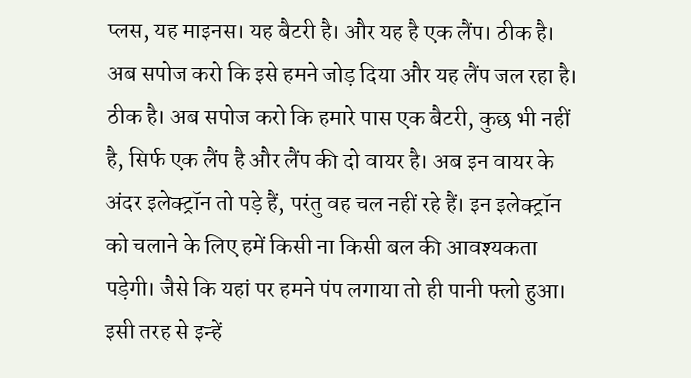प्लस, यह माइनस। यह बैटरी है। और यह है एक लैंप। ठीक है। अब सपोज करो कि इसे हमने जोड़ दिया और यह लैंप जल रहा है। ठीक है। अब सपोज करो कि हमारे पास एक बैटरी, कुछ भी नहीं है, सिर्फ एक लैंप है और लैंप की दो वायर है। अब इन वायर के अंदर इलेक्ट्रॉन तो पड़े हैं, परंतु वह चल नहीं रहे हैं। इन इलेक्ट्रॉन को चलाने के लिए हमें किसी ना किसी बल की आवश्यकता पड़ेगी। जैसे कि यहां पर हमने पंप लगाया तो ही पानी फ्लो हुआ। इसी तरह से इन्हें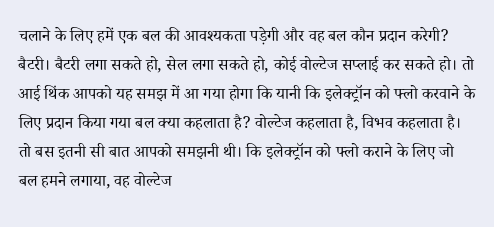चलाने के लिए हमें एक बल की आवश्यकता पड़ेगी और वह बल कौन प्रदान करेगी? बैटरी। बैटरी लगा सकते हो, सेल लगा सकते हो, कोई वोल्टेज सप्लाई कर सकते हो। तो आई थिंक आपको यह समझ में आ गया होगा कि यानी कि इलेक्ट्रॉन को फ्लो करवाने के लिए प्रदान किया गया बल क्या कहलाता है? वोल्टेज कहलाता है, विभव कहलाता है। तो बस इतनी सी बात आपको समझनी थी। कि इलेक्ट्रॉन को फ्लो कराने के लिए जो बल हमने लगाया, वह वोल्टेज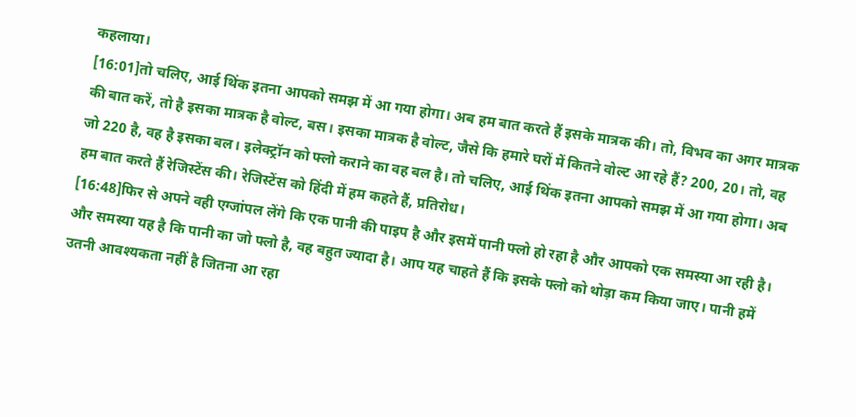कहलाया।
[16:01]तो चलिए, आई थिंक इतना आपको समझ में आ गया होगा। अब हम बात करते हैं इसके मात्रक की। तो, विभव का अगर मात्रक की बात करें, तो है इसका मात्रक है वोल्ट, बस। इसका मात्रक है वोल्ट, जैसे कि हमारे घरों में कितने वोल्ट आ रहे हैं? 200, 20। तो, वह जो 220 है, वह है इसका बल। इलेक्ट्रॉन को फ्लो कराने का वह बल है। तो चलिए, आई थिंक इतना आपको समझ में आ गया होगा। अब हम बात करते हैं रेजिस्टेंस की। रेजिस्टेंस को हिंदी में हम कहते हैं, प्रतिरोध।
[16:48]फिर से अपने वही एग्जांपल लेंगे कि एक पानी की पाइप है और इसमें पानी फ्लो हो रहा है और आपको एक समस्या आ रही है। और समस्या यह है कि पानी का जो फ्लो है, वह बहुत ज्यादा है। आप यह चाहते हैं कि इसके फ्लो को थोड़ा कम किया जाए। पानी हमें उतनी आवश्यकता नहीं है जितना आ रहा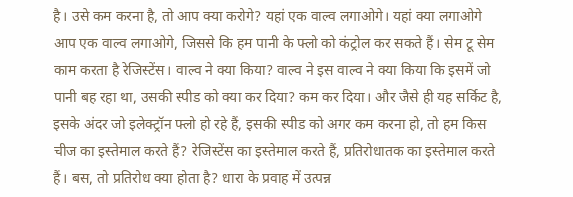है। उसे कम करना है, तो आप क्या करोगे? यहां एक वाल्व लगाओगे। यहां क्या लगाओगे आप एक वाल्व लगाओगे, जिससे कि हम पानी के फ्लो को कंट्रोल कर सकते हैं। सेम टू सेम काम करता है रेजिस्टेंस। वाल्व ने क्या किया? वाल्व ने इस वाल्व ने क्या किया कि इसमें जो पानी बह रहा था, उसकी स्पीड को क्या कर दिया? कम कर दिया। और जैसे ही यह सर्किट है, इसके अंदर जो इलेक्ट्रॉन फ्लो हो रहे हैं, इसकी स्पीड को अगर कम करना हो, तो हम किस चीज का इस्तेमाल करते हैं? रेजिस्टेंस का इस्तेमाल करते हैं, प्रतिरोधातक का इस्तेमाल करते हैं। बस, तो प्रतिरोध क्या होता है? धारा के प्रवाह में उत्पन्न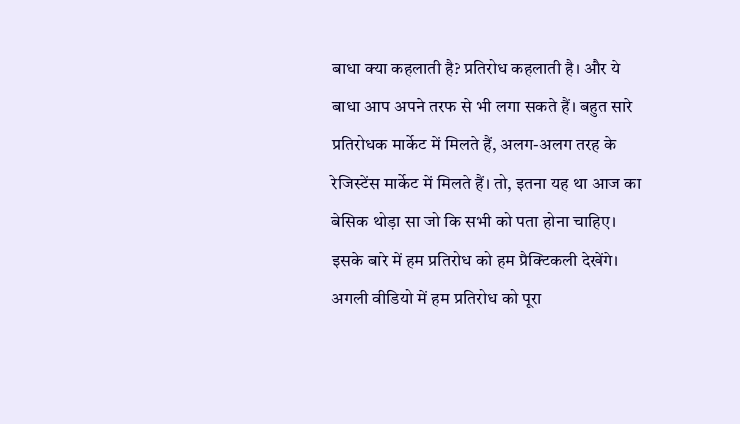बाधा क्या कहलाती है? प्रतिरोध कहलाती है। और ये बाधा आप अपने तरफ से भी लगा सकते हैं। बहुत सारे प्रतिरोधक मार्केट में मिलते हैं, अलग-अलग तरह के रेजिस्टेंस मार्केट में मिलते हैं। तो, इतना यह था आज का बेसिक थोड़ा सा जो कि सभी को पता होना चाहिए। इसके बारे में हम प्रतिरोध को हम प्रैक्टिकली देखेंगे। अगली वीडियो में हम प्रतिरोध को पूरा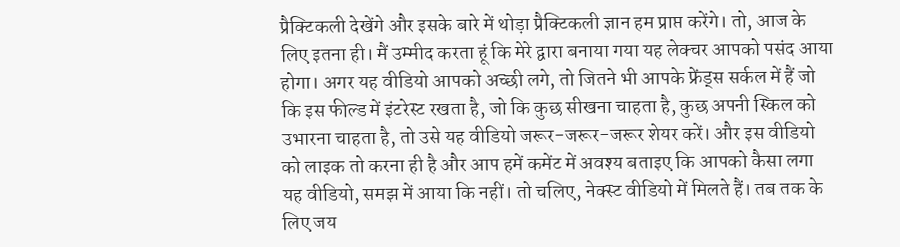प्रैक्टिकली देखेंगे और इसके बारे में थोड़ा प्रैक्टिकली ज्ञान हम प्राप्त करेंगे। तो, आज के लिए इतना ही। मैं उम्मीद करता हूं कि मेरे द्वारा बनाया गया यह लेक्चर आपको पसंद आया होगा। अगर यह वीडियो आपको अच्छी लगे, तो जितने भी आपके फ्रेंड्स सर्कल में हैं जो कि इस फील्ड में इंटरेस्ट रखता है, जो कि कुछ सीखना चाहता है, कुछ अपनी स्किल को उभारना चाहता है, तो उसे यह वीडियो जरूर-जरूर-जरूर शेयर करें। और इस वीडियो को लाइक तो करना ही है और आप हमें कमेंट में अवश्य बताइए कि आपको कैसा लगा यह वीडियो, समझ में आया कि नहीं। तो चलिए, नेक्स्ट वीडियो में मिलते हैं। तब तक के लिए जय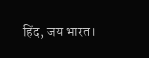हिंद, जय भारत।